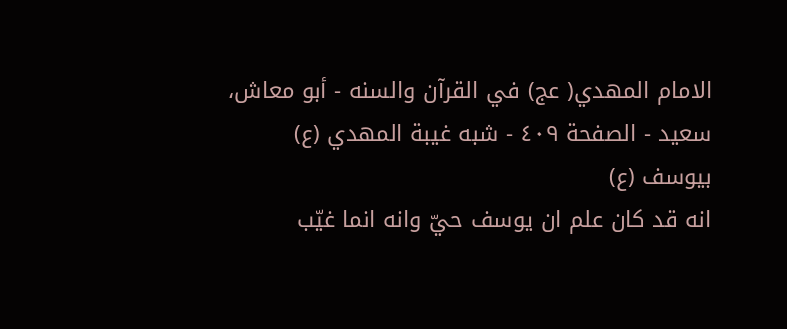الامام المهدي( عج) في القرآن والسنه - أبو معاش، سعيد - الصفحة ٤٠٩ - شبه غيبة المهدي (ع) بيوسف (ع)
انه قد كان علم ان يوسف حيّ وانه انما غيّب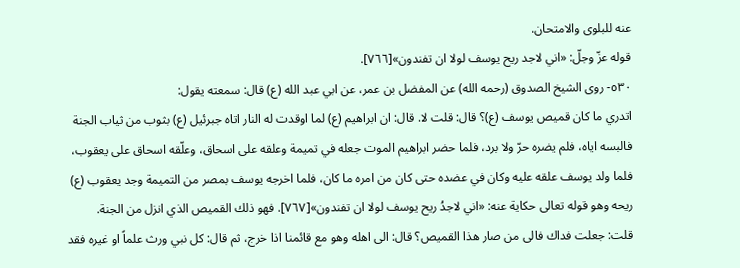عنه للبلوى والامتحان.
قوله عزّ وجلّ: «اني لاجد ريح يوسف لولا ان تفندون»[٧٦٦].
٥٣٠- روى الشيخ الصدوق (رحمه الله) عن المفضل بن عمر، عن ابي عبد الله (ع) قال: سمعته يقول:
اتدري ما كان قميص يوسف (ع)؟ قال: قلت لا. قال: ان ابراهيم (ع) لما اوقدت له النار اتاه جبرئيل (ع) بثوب من ثياب الجنة فالبسه اياه، فلم يضره حرّ ولا برد، فلما حضر ابراهيم الموت جعله في تميمة وعلقه على اسحاق، وعلّقه اسحاق على يعقوب، فلما ولد يوسف علقه عليه وكان في عضده حتى كان من امره ما كان، فلما اخرجه يوسف بمصر من التميمة وجد يعقوب (ع) ريحه وهو قوله تعالى حكاية عنه: «اني لاجدُ ريح يوسف لولا ان تفندون»[٧٦٧]. فهو ذلك القميص الذي انزل من الجنة.
قلت: جعلت فداك فالى من صار هذا القميص؟ قال: الى اهله وهو مع قائمنا اذا خرج، ثم قال: كل نبي ورث علماً او غيره فقد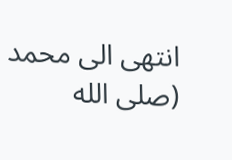انتهى الى محمد (صلى الله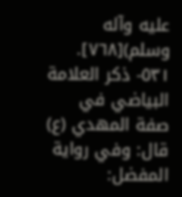عليه وآله وسلم)[٧٦٨].
٥٣١- ذكر العلامة البياضي في صفة المهدي (ع) قال: وفي رواية المفضل: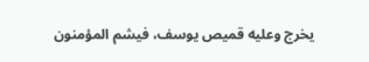يخرج وعليه قميص يوسف، فيشم المؤمنون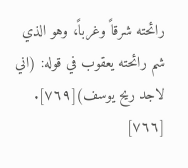رائحته شرقاً وغرباً، وهو الذي شم رائحته يعقوب في قوله: (اني لاجد ريح يوسف)[٧٦٩].
[٧٦٦]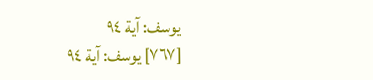يوسف: آية ٩٤
[٧٦٧] يوسف: آية ٩٤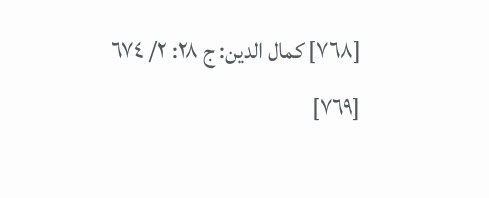[٧٦٨] كمال الدين: ج ٢٨: ٢/ ٦٧٤
[٧٦٩]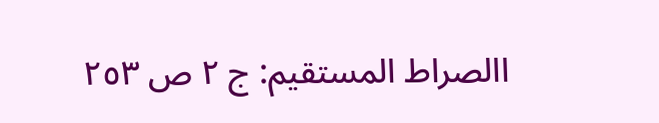االصراط المستقيم: ج ٢ ص ٢٥٣